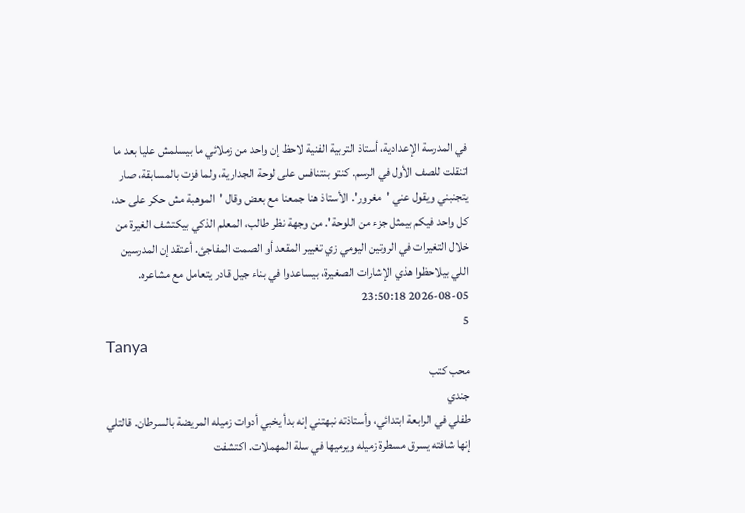في المدرسة الإعدادية، أستاذ التربية الفنية لاحظ إن واحد من زملائي ما بيسلمش عليا بعد ما اتنقلت للصف الأول في الرسم. كنتو بنتنافس على لوحة الجدارية، ولما فزت بالمسابقة، صار يتجنبني ويقول عني 'مغرور'. الأستاذ هنا جمعنا مع بعض وقال 'الموهبة مش حكر على حد، كل واحد فيكم بيمثل جزء من اللوحة'. من وجهة نظر طالب، المعلم الذكي بيكتشف الغيرة من خلال التغيرات في الروتين اليومي زي تغيير المقعد أو الصمت المفاجئ. أعتقد إن المدرسين اللي بيلاحظوا هذي الإشارات الصغيرة، بيساعدوا في بناء جيل قادر يتعامل مع مشاعره.
2026-08-05 23:50:18
5
Tanya
محب كتب
جندي
طفلي في الرابعة ابتدائي، وأستاذته نبهتني إنه بدأ يخبي أدوات زميله المريضة بالسرطان. قالتلي إنها شافته يسرق مسطرة زميله ويرميها في سلة المهملات. اكتشفت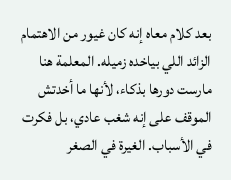بعد كلام معاه إنه كان غيور من الاهتمام الزائد اللي بياخده زميله. المعلمة هنا مارست دورها بذكاء، لأنها ما أخدتش الموقف على إنه شغب عادي، بل فكرت في الأسباب. الغيرة في الصغر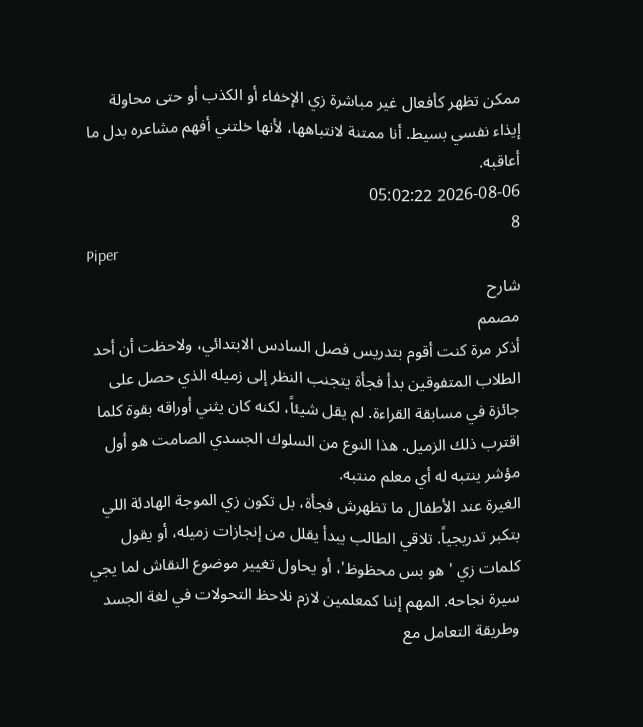ممكن تظهر كأفعال غير مباشرة زي الإخفاء أو الكذب أو حتى محاولة إيذاء نفسي بسيط. أنا ممتنة لانتباهها، لأنها خلتني أفهم مشاعره بدل ما أعاقبه.
2026-08-06 05:02:22
8
Piper
شارح
مصمم
أذكر مرة كنت أقوم بتدريس فصل السادس الابتدائي، ولاحظت أن أحد الطلاب المتفوقين بدأ فجأة يتجنب النظر إلى زميله الذي حصل على جائزة في مسابقة القراءة. لم يقل شيئاً، لكنه كان يثني أوراقه بقوة كلما اقترب ذلك الزميل. هذا النوع من السلوك الجسدي الصامت هو أول مؤشر ينتبه له أي معلم منتبه.
الغيرة عند الأطفال ما تظهرش فجأة، بل تكون زي الموجة الهادئة اللي بتكبر تدريجياً. تلاقي الطالب يبدأ يقلل من إنجازات زميله، أو يقول كلمات زي 'هو بس محظوظ'، أو يحاول تغيير موضوع النقاش لما يجي سيرة نجاحه. المهم إننا كمعلمين لازم نلاحظ التحولات في لغة الجسد وطريقة التعامل مع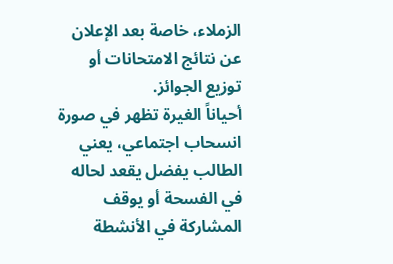الزملاء، خاصة بعد الإعلان عن نتائج الامتحانات أو توزيع الجوائز.
أحياناً الغيرة تظهر في صورة انسحاب اجتماعي، يعني الطالب يفضل يقعد لحاله في الفسحة أو يوقف المشاركة في الأنشطة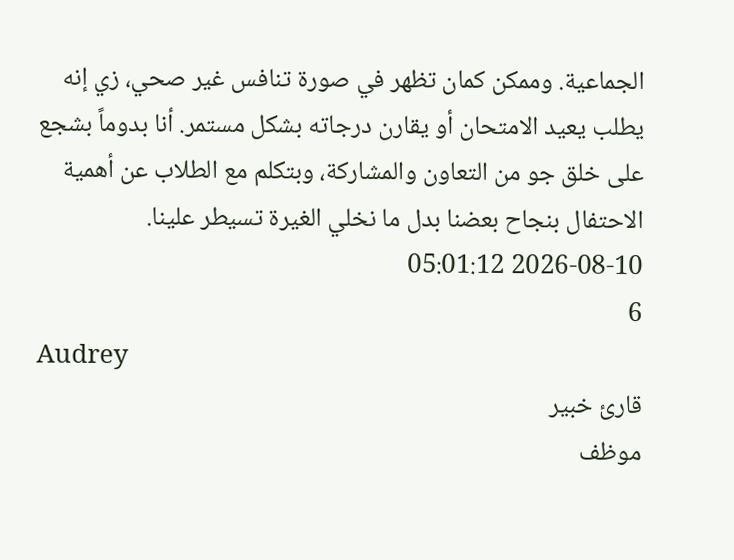الجماعية. وممكن كمان تظهر في صورة تنافس غير صحي، زي إنه يطلب يعيد الامتحان أو يقارن درجاته بشكل مستمر. أنا بدوماً بشجع على خلق جو من التعاون والمشاركة، وبتكلم مع الطلاب عن أهمية الاحتفال بنجاح بعضنا بدل ما نخلي الغيرة تسيطر علينا.
2026-08-10 05:01:12
6
Audrey
قارئ خبير
موظف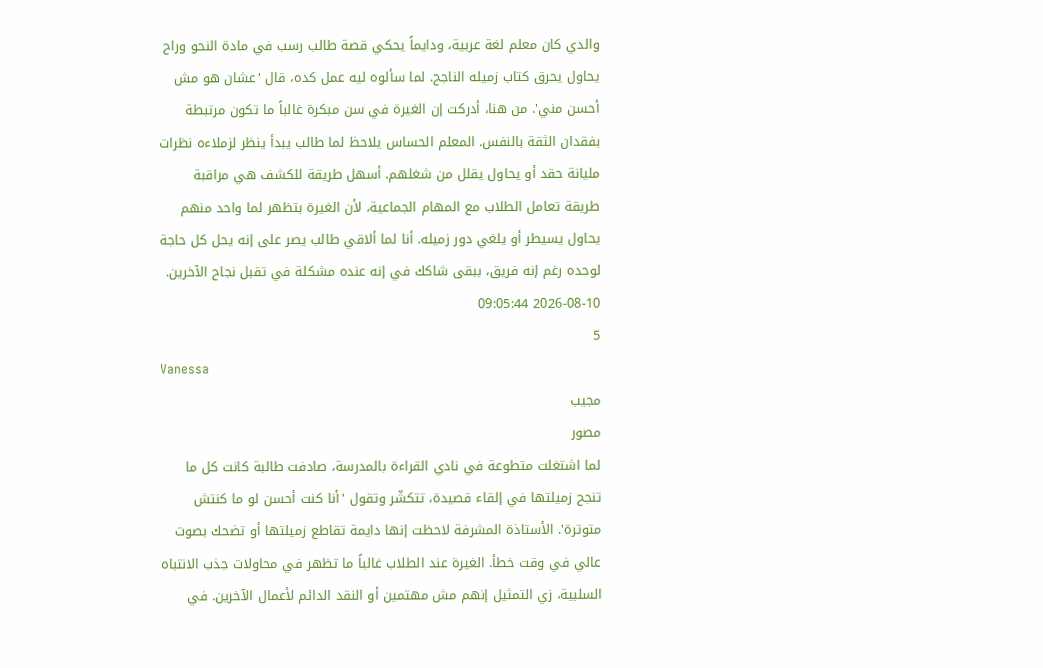والدي كان معلم لغة عربية، ودايماً يحكي قصة طالب رسب في مادة النحو وراح يحاول يحرق كتاب زميله الناجح. لما سألوه ليه عمل كده، قال 'عشان هو مش أحسن مني'. من هنا، أدركت إن الغيرة في سن مبكرة غالباً ما تكون مرتبطة بفقدان الثقة بالنفس. المعلم الحساس يلاحظ لما طالب يبدأ ينظر لزملاءه نظرات مليانة حقد أو يحاول يقلل من شغلهم. أسهل طريقة للكشف هي مراقبة طريقة تعامل الطلاب مع المهام الجماعية، لأن الغيرة بتظهر لما واحد منهم يحاول يسيطر أو يلغي دور زميله. أنا لما ألاقي طالب يصر على إنه يحل كل حاجة لوحده رغم إنه فريق، ببقى شاكك في إنه عنده مشكلة في تقبل نجاح الآخرين.
2026-08-10 09:05:44
5
Vanessa
مجيب
مصور
لما اشتغلت متطوعة في نادي القراءة بالمدرسة، صادفت طالبة كانت كل ما تنجح زميلتها في إلقاء قصيدة، تتكشّر وتقول 'أنا كنت أحسن لو ما كنتش متوترة'. الأستاذة المشرفة لاحظت إنها دايمة تقاطع زميلتها أو تضحك بصوت عالي في وقت خطأ. الغيرة عند الطلاب غالباً ما تظهر في محاولات جذب الانتباه السلبية، زي التمثيل إنهم مش مهتمين أو النقد الدائم لأعمال الآخرين. في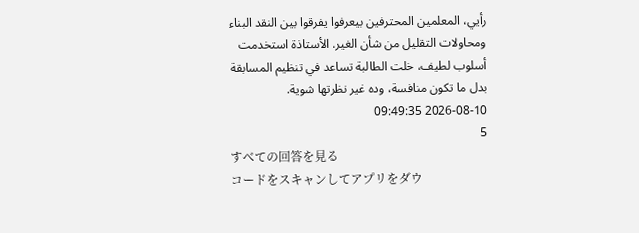رأيي، المعلمين المحترفين بيعرفوا يفرقوا بين النقد البناء ومحاولات التقليل من شأن الغير. الأستاذة استخدمت أسلوب لطيف، خلت الطالبة تساعد في تنظيم المسابقة بدل ما تكون منافسة، وده غير نظرتها شوية.
2026-08-10 09:49:35
5
すべての回答を見る
コードをスキャンしてアプリをダウ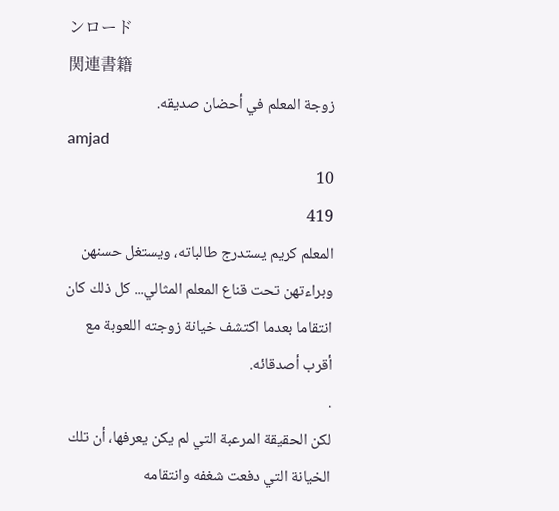ンロード
関連書籍
زوجة المعلم في أحضان صديقه.
amjad
10
419
المعلم كريم يستدرج طالباته، ويستغل حسنهن وبراءتهن تحت قناع المعلم المثالي... كل ذلك كان انتقاما بعدما اكتشف خيانة زوجته اللعوبة مع أقرب أصدقائه.
.
لكن الحقيقة المرعبة التي لم يكن يعرفها، أن تلك الخيانة التي دفعت شغفه وانتقامه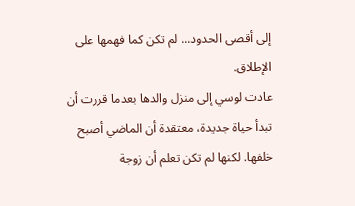إلى أقصى الحدود... لم تكن كما فهمها على الإطلاق.
عادت لوسي إلى منزل والدها بعدما قررت أن تبدأ حياة جديدة، معتقدة أن الماضي أصبح خلفها. لكنها لم تكن تعلم أن زوجة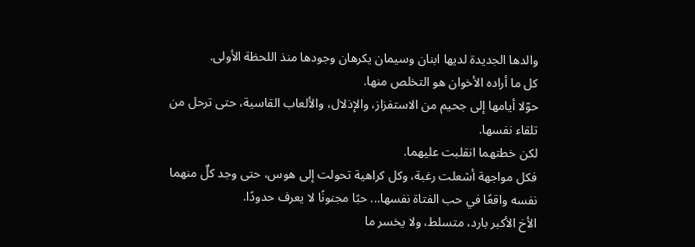والدها الجديدة لديها ابنان وسيمان يكرهان وجودها منذ اللحظة الأولى.
كل ما أراده الأخوان هو التخلص منها.
حوّلا أيامها إلى جحيم من الاستفزاز، والإذلال، والألعاب القاسية، حتى ترحل من تلقاء نفسها.
لكن خطتهما انقلبت عليهما.
فكل مواجهة أشعلت رغبة، وكل كراهية تحولت إلى هوس، حتى وجد كلٌ منهما نفسه واقعًا في حب الفتاة نفسها... حبًا مجنونًا لا يعرف حدودًا.
الأخ الأكبر بارد، متسلط، ولا يخسر ما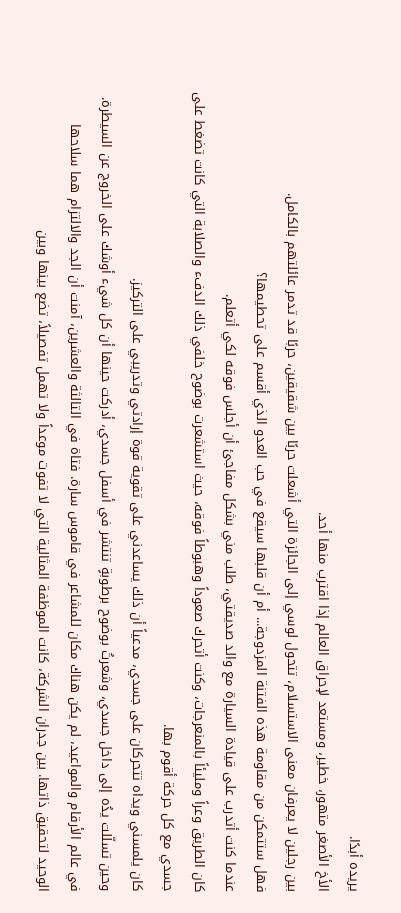يريده أبدًا.
الأخ الأصغر متهور، خطير، ومستعد لإحراق العالم إذا اقترب منها أحد.
بين رجلين لا يعرفان معنى الاستسلام، تتحول لوسي إلى الجائزة التي أشعلت حربًا بين شقيقين، حربًا قد تدمر عائلتهم بالكامل.
فهل ستتمكن من مقاومة هذه الفتنة المزدوجة... أم أن قلبها سيقع في حب العدو الذي أقسم على تحطيمها؟
عندما كنت أتدرب على قيادة السيارة مع والد صديقتي، طلب مني بشكل مفاجئ أن أجلس فوقه لكي أتعلم.
كان الطريق وعراً ومليئاً بالمنعرجات، وكنت أتحرك صعوداً وهبوطاً فوقه، حيث استشعرت بوضوح خلفي ذلك الدفء والصلابة التي كانت تضغط على جسدي مع كل حركة أقوم بها.
كان يلمسني ويداه تتحركان على جسدي، مدعياً أن ذلك يساعدني على تقوية قوة إرادتي وتدريبي على التركيز.
وحين تسلّلت يدُه إلى داخل جسدي، وشعرتُ بوضوح برطوبةٍ تنتشر في أسفل جسدي، أدركت حينها أن كل شيء أوشك على الخروج عن السيطرة.
في عالم الأرقام والمواعيد، لم يكن هناك مكان للمشاعر في قاموس سارة. فتاة في التالثة والعشرين، آمنت أن الجد والالتزام هما سلاحها الوحيد لتحقيق ذاتها. بين جدران الشركة، كانت الموظفة المثالية التي لا تفوت موعداً ولا تهمل تفصيلاً، تضع بينها وبين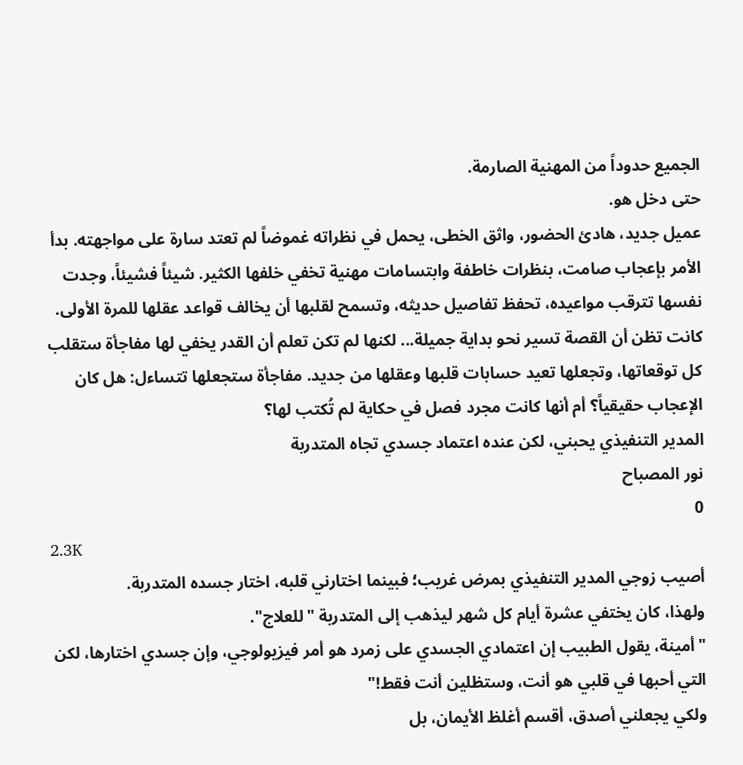الجميع حدوداً من المهنية الصارمة.
حتى دخل هو.
عميل جديد، هادئ الحضور، واثق الخطى، يحمل في نظراته غموضاً لم تعتد سارة على مواجهته. بدأ الأمر بإعجاب صامت، بنظرات خاطفة وابتسامات مهنية تخفي خلفها الكثير. شيئاً فشيئاً، وجدت نفسها تترقب مواعيده، تحفظ تفاصيل حديثه، وتسمح لقلبها أن يخالف قواعد عقلها للمرة الأولى.
كانت تظن أن القصة تسير نحو بداية جميلة... لكنها لم تكن تعلم أن القدر يخفي لها مفاجأة ستقلب كل توقعاتها، وتجعلها تعيد حسابات قلبها وعقلها من جديد. مفاجأة ستجعلها تتساءل: هل كان الإعجاب حقيقياً؟ أم أنها كانت مجرد فصل في حكاية لم تُكتب لها؟
المدير التنفيذي يحبني، لكن عنده اعتماد جسدي تجاه المتدربة
نور المصباح
0
2.3K
أصيب زوجي المدير التنفيذي بمرض غريب؛ فبينما اختارني قلبه، اختار جسده المتدربة.
ولهذا، كان يختفي عشرة أيام كل شهر ليذهب إلى المتدربة "للعلاج".
"أمينة، يقول الطبيب إن اعتمادي الجسدي على زمرد هو أمر فيزيولوجي، وإن جسدي اختارها، لكن التي أحبها في قلبي هو أنت، وستظلين أنت فقط!"
ولكي يجعلني أصدق، أقسم أغلظ الأيمان، بل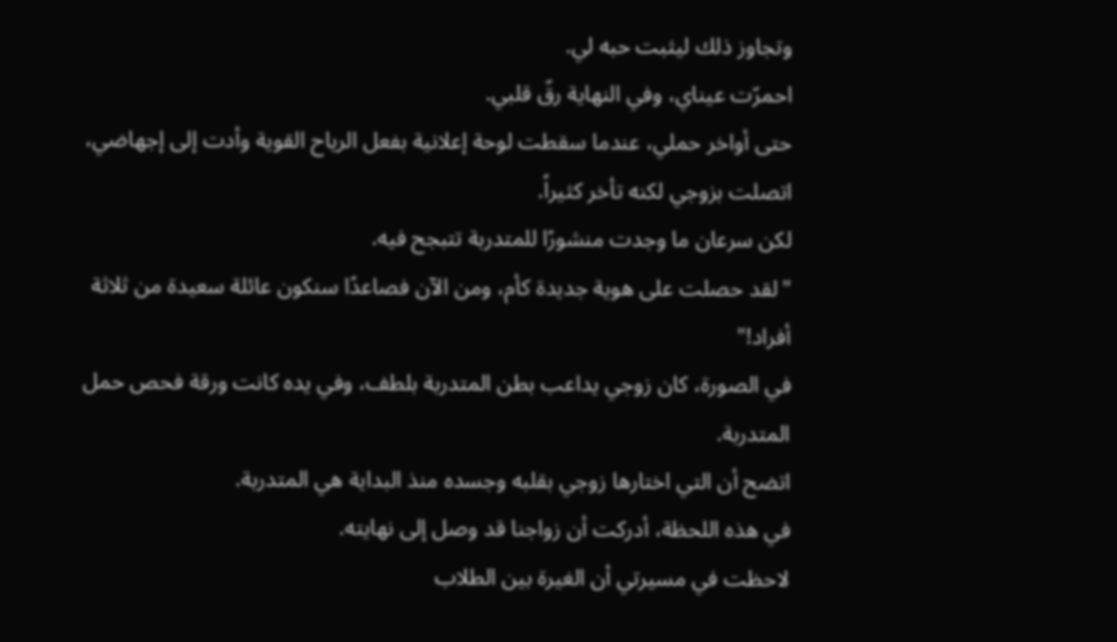وتجاوز ذلك ليثبت حبه لي.
احمرّت عيناي، وفي النهاية رقّ قلبي.
حتى أواخر حملي، عندما سقطت لوحة إعلانية بفعل الرياح القوية وأدت إلى إجهاضي، اتصلت بزوجي لكنه تأخر كثيراً.
لكن سرعان ما وجدت منشورًا للمتدربة تتبجح فيه.
"لقد حصلت على هوية جديدة كأم، ومن الآن فصاعدًا سنكون عائلة سعيدة من ثلاثة أفراد!"
في الصورة، كان زوجي يداعب بطن المتدربة بلطف، وفي يده كانت ورقة فحص حمل المتدربة.
اتضح أن التي اختارها زوجي بقلبه وجسده منذ البداية هي المتدربة.
في هذه اللحظة، أدركت أن زواجنا قد وصل إلى نهايته.
لاحظت في مسيرتي أن الغيرة بين الطلاب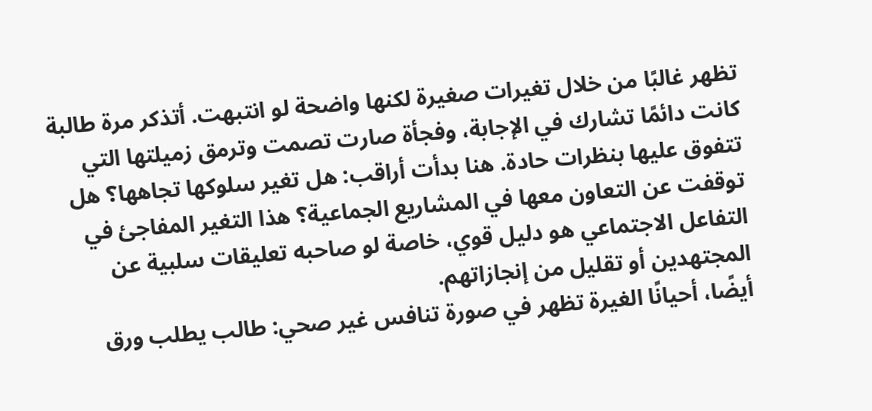تظهر غالبًا من خلال تغيرات صغيرة لكنها واضحة لو انتبهت. أتذكر مرة طالبة كانت دائمًا تشارك في الإجابة، وفجأة صارت تصمت وترمق زميلتها التي تتفوق عليها بنظرات حادة. هنا بدأت أراقب: هل تغير سلوكها تجاهها؟ هل توقفت عن التعاون معها في المشاريع الجماعية؟ هذا التغير المفاجئ في التفاعل الاجتماعي هو دليل قوي، خاصة لو صاحبه تعليقات سلبية عن المجتهدين أو تقليل من إنجازاتهم.
أيضًا، أحيانًا الغيرة تظهر في صورة تنافس غير صحي: طالب يطلب ورق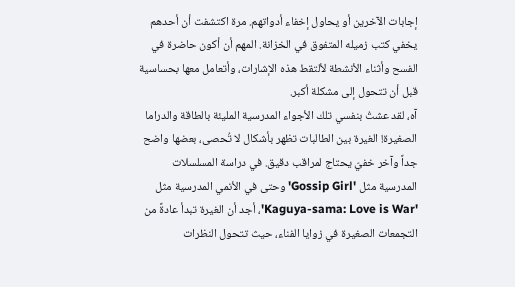إجابات الآخرين أو يحاول إخفاء أدواتهم. مرة اكتشفت أن أحدهم يخفي كتب زميله المتفوق في الخزانة. المهم أن أكون حاضرة في الفسح وأثناء الأنشطة لألتقط هذه الإشارات، وأتعامل معها بحساسية قبل أن تتحول إلى مشكلة أكبر.
آه، لقد عشتُ بنفسي تلك الأجواء المدرسية المليئة بالطاقة والدراما الصغيرة! الغيرة بين الطالبات تظهر بأشكال لا تُحصى، بعضها واضح جداً وآخر خفيّ يحتاج لمراقب دقيق. في دراسة المسلسلات المدرسية مثل 'Gossip Girl' وحتى في الأنمي المدرسية مثل 'Kaguya-sama: Love is War'، أجد أن الغيرة تبدأ عادةً من التجمعات الصغيرة في زوايا الفناء، حيث تتحول النظرات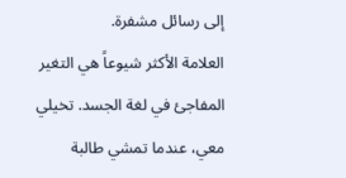إلى رسائل مشفرة.
العلامة الأكثر شيوعاً هي التغير المفاجئ في لغة الجسد. تخيلي معي، عندما تمشي طالبة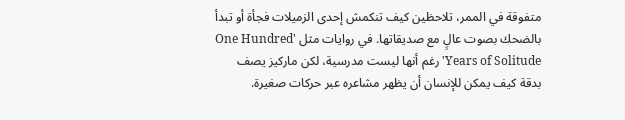متفوقة في الممر، تلاحظين كيف تنكمش إحدى الزميلات فجأة أو تبدأ بالضحك بصوت عالٍ مع صديقاتها. في روايات مثل 'One Hundred Years of Solitude' رغم أنها ليست مدرسية، لكن ماركيز يصف بدقة كيف يمكن للإنسان أن يظهر مشاعره عبر حركات صغيرة.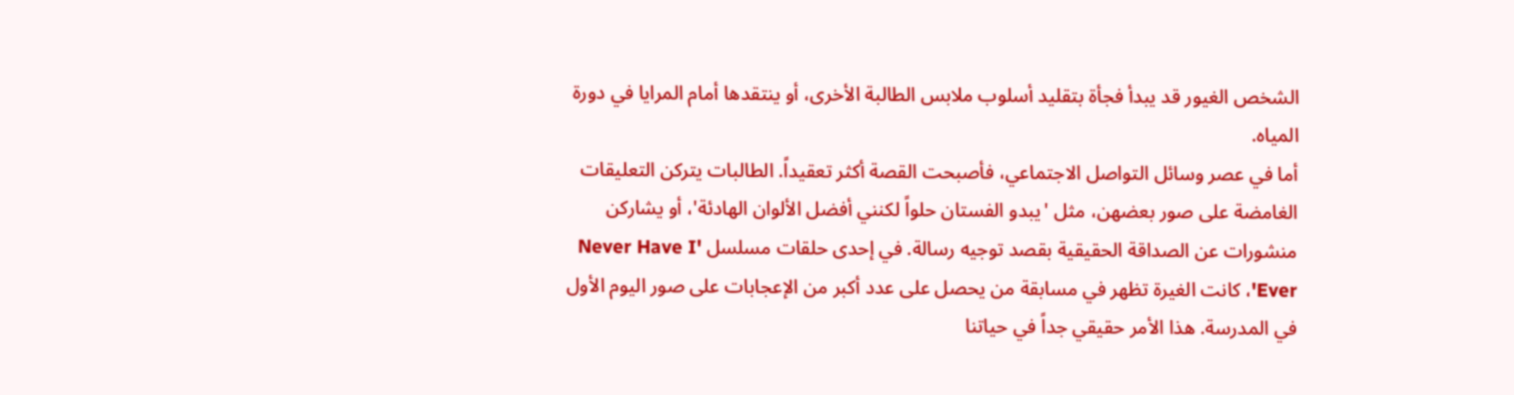الشخص الغيور قد يبدأ فجأة بتقليد أسلوب ملابس الطالبة الأخرى، أو ينتقدها أمام المرايا في دورة المياه.
أما في عصر وسائل التواصل الاجتماعي، فأصبحت القصة أكثر تعقيداً. الطالبات يتركن التعليقات الغامضة على صور بعضهن، مثل 'يبدو الفستان حلواً لكنني أفضل الألوان الهادئة'، أو يشاركن منشورات عن الصداقة الحقيقية بقصد توجيه رسالة. في إحدى حلقات مسلسل 'Never Have I Ever'، كانت الغيرة تظهر في مسابقة من يحصل على عدد أكبر من الإعجابات على صور اليوم الأول في المدرسة. هذا الأمر حقيقي جداً في حياتنا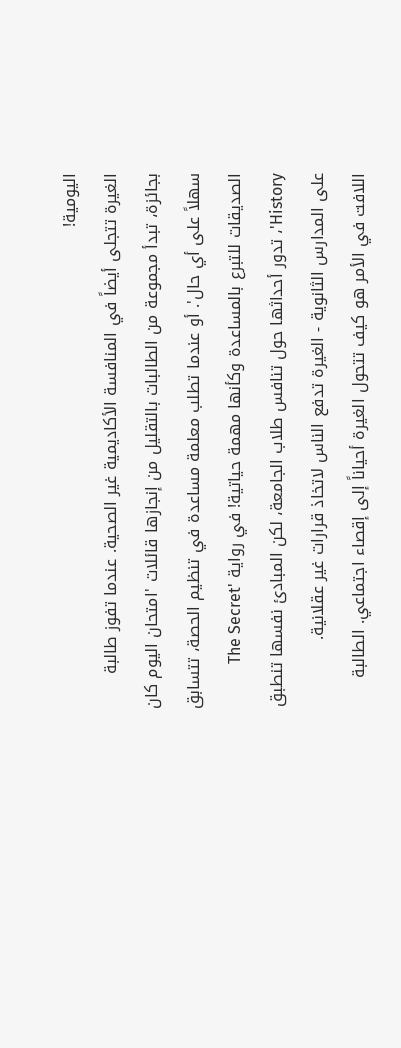اليومية!
الغيرة تتجلى أيضاً في المنافسة الأكاديمية غير الصحية. عندما تفوز طالبة بجائزة، تبدأ مجموعة من الطالبات بالتقليل من إنجازها قائلات 'امتحان اليوم كان سهلاً على أي حال'. أو عندما تطلب معلمة مساعدة في تنظيم الحصة، تتسابق الصديقات للتبرع بالمساعدة وكأنها مهمة حياتية! في رواية 'The Secret History'، تدور أحداثها حول تنافس طلاب الجامعة، لكن المبادئ نفسها تنطبق على المدارس الثانوية - الغيرة تدفع الناس لاتخاذ قرارات غير عقلانية.
اللافت في الأمر هو كيف تتحول الغيرة أحياناً إلى إقصاء اجتماعي. الطالبة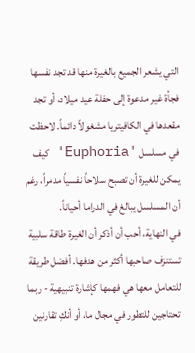التي يشعر الجميع بالغيرة منها قد تجد نفسها فجأة غير مدعوة إلى حفلة عيد ميلاد، أو تجد مقعدها في الكافيتريا مشغولاً دائماً. لاحظت في مسلسل 'Euphoria' كيف يمكن للغيرة أن تصبح سلاحاً نفسياً مدمراً، رغم أن المسلسل يبالغ في الدراما أحياناً.
في النهاية، أحب أن أذكر أن الغيرة طاقة سلبية تستنزف صاحبها أكثر من هدفها. أفضل طريقة للتعامل معها هي فهمها كإشارة تنبيهية - ربما تحتاجين للتطور في مجال ما، أو أنكِ تقارنين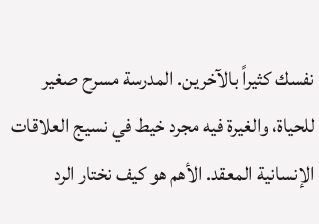نفسك كثيراً بالآخرين. المدرسة مسرح صغير للحياة، والغيرة فيه مجرد خيط في نسيج العلاقات الإنسانية المعقد. الأهم هو كيف نختار الرد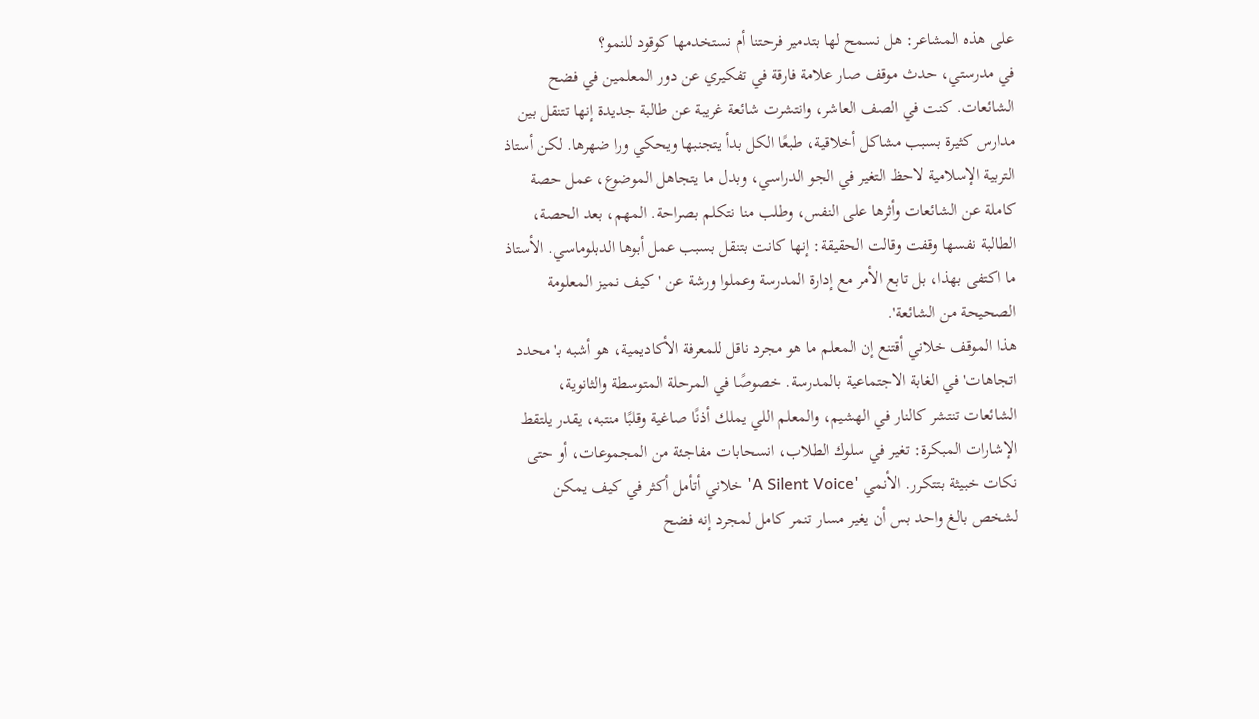على هذه المشاعر: هل نسمح لها بتدمير فرحتنا أم نستخدمها كوقود للنمو؟
في مدرستي، حدث موقف صار علامة فارقة في تفكيري عن دور المعلمين في فضح الشائعات. كنت في الصف العاشر، وانتشرت شائعة غريبة عن طالبة جديدة إنها تتنقل بين مدارس كثيرة بسبب مشاكل أخلاقية، طبعًا الكل بدأ يتجنبها ويحكي ورا ضهرها. لكن أستاذ التربية الإسلامية لاحظ التغير في الجو الدراسي، وبدل ما يتجاهل الموضوع، عمل حصة كاملة عن الشائعات وأثرها على النفس، وطلب منا نتكلم بصراحة. المهم، بعد الحصة، الطالبة نفسها وقفت وقالت الحقيقة: إنها كانت بتنقل بسبب عمل أبوها الدبلوماسي. الأستاذ ما اكتفى بهذا، بل تابع الأمر مع إدارة المدرسة وعملوا ورشة عن 'كيف نميز المعلومة الصحيحة من الشائعة'.
هذا الموقف خلاني أقتنع إن المعلم ما هو مجرد ناقل للمعرفة الأكاديمية، هو أشبه بـ'محدد اتجاهات' في الغابة الاجتماعية بالمدرسة. خصوصًا في المرحلة المتوسطة والثانوية، الشائعات تنتشر كالنار في الهشيم، والمعلم اللي يملك أذنًا صاغية وقلبًا منتبه، يقدر يلتقط الإشارات المبكرة: تغير في سلوك الطلاب، انسحابات مفاجئة من المجموعات، أو حتى نكات خبيثة بتتكرر. الأنمي 'A Silent Voice' خلاني أتأمل أكثر في كيف يمكن لشخص بالغ واحد بس أن يغير مسار تنمر كامل لمجرد إنه فضح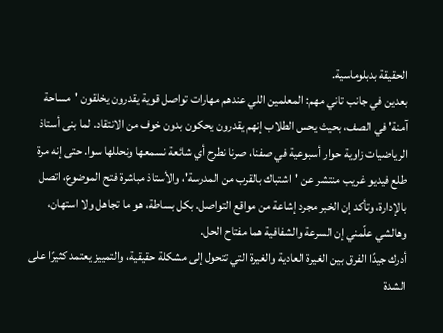الحقيقة بدبلوماسية.
بعدين في جانب تاني مهم: المعلمين اللي عندهم مهارات تواصل قوية يقدرون يخلقون 'مساحة آمنة' في الصف، بحيث يحس الطلاب إنهم يقدرون يحكون بدون خوف من الانتقاد. لما بنى أستاذ الرياضيات زاوية حوار أسبوعية في صفنا، صرنا نطرح أي شائعة نسمعها ونحللها سوا. حتى إنه مرة طلع فيديو غريب منتشر عن 'اشتباك بالقرب من المدرسة'، والأستاذ مباشرة فتح الموضوع، اتصل بالإدارة، وتأكد إن الخبر مجرد إشاعة من مواقع التواصل. بكل بساطة، هو ما تجاهل ولا استهان، وهالشي علّمني إن السرعة والشفافية هما مفتاح الحل.
أدرك جيدًا الفرق بين الغيرة العادية والغيرة التي تتحول إلى مشكلة حقيقية، والتمييز يعتمد كثيرًا على الشدة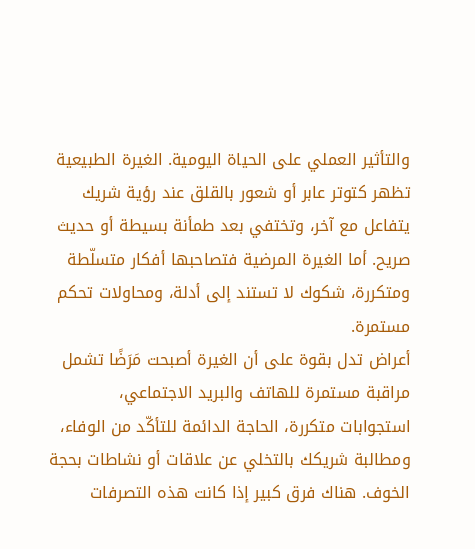والتأثير العملي على الحياة اليومية. الغيرة الطبيعية تظهر كتوتر عابر أو شعور بالقلق عند رؤية شريك يتفاعل مع آخر، وتختفي بعد طمأنة بسيطة أو حديث صريح. أما الغيرة المرضية فتصاحبها أفكار متسلّطة ومتكررة، شكوك لا تستند إلى أدلة، ومحاولات تحكم مستمرة.
أعراض تدل بقوة على أن الغيرة أصبحت مَرَضًا تشمل مراقبة مستمرة للهاتف والبريد الاجتماعي، استجوابات متكررة، الحاجة الدائمة للتأكّد من الوفاء، ومطالبة شريكك بالتخلي عن علاقات أو نشاطات بحجة الخوف. هناك فرق كبير إذا كانت هذه التصرفات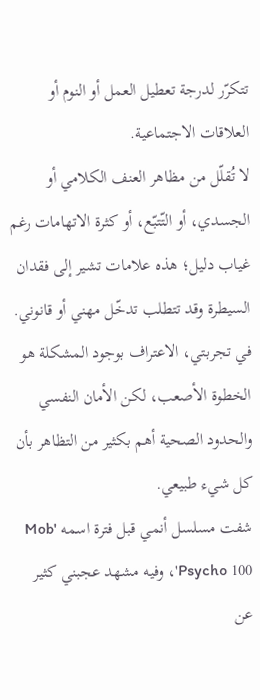تتكرّر لدرجة تعطيل العمل أو النوم أو العلاقات الاجتماعية.
لا تُقلّل من مظاهر العنف الكلامي أو الجسدي، أو التّتبّع، أو كثرة الاتهامات رغم غياب دليل؛ هذه علامات تشير إلى فقدان السيطرة وقد تتطلب تدخّل مهني أو قانوني. في تجربتي، الاعتراف بوجود المشكلة هو الخطوة الأصعب، لكن الأمان النفسي والحدود الصحية أهم بكثير من التظاهر بأن كل شيء طبيعي.
شفت مسلسل أنمي قبل فترة اسمه 'Mob Psycho 100'، وفيه مشهد عجبني كثير عن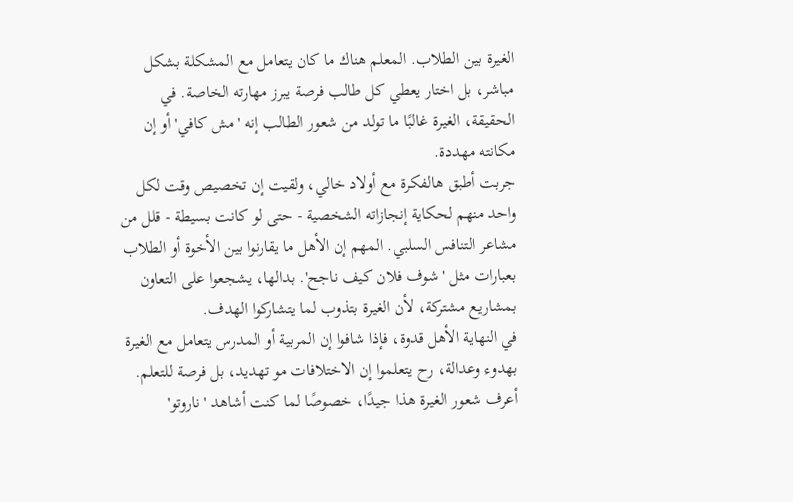الغيرة بين الطلاب. المعلم هناك ما كان يتعامل مع المشكلة بشكل مباشر، بل اختار يعطي كل طالب فرصة يبرز مهارته الخاصة. في الحقيقة، الغيرة غالبًا ما تولد من شعور الطالب إنه 'مش كافي' أو إن مكانته مهددة.
جربت أطبق هالفكرة مع أولاد خالي، ولقيت إن تخصيص وقت لكل واحد منهم لحكاية إنجازاته الشخصية - حتى لو كانت بسيطة - قلل من مشاعر التنافس السلبي. المهم إن الأهل ما يقارنوا بين الأخوة أو الطلاب بعبارات مثل 'شوف فلان كيف ناجح'. بدالها، يشجعوا على التعاون بمشاريع مشتركة، لأن الغيرة بتذوب لما يتشاركوا الهدف.
في النهاية الأهل قدوة، فإذا شافوا إن المربية أو المدرس يتعامل مع الغيرة بهدوء وعدالة، رح يتعلموا إن الاختلافات مو تهديد، بل فرصة للتعلم.
أعرف شعور الغيرة هذا جيدًا، خصوصًا لما كنت أشاهد 'ناروتو'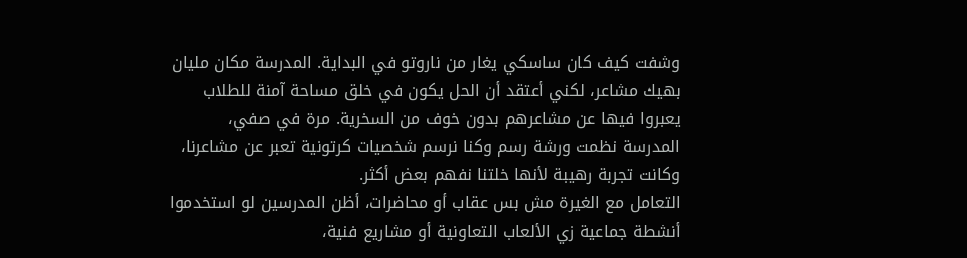وشفت كيف كان ساسكي يغار من ناروتو في البداية. المدرسة مكان مليان بهيك مشاعر، لكني أعتقد أن الحل يكون في خلق مساحة آمنة للطلاب يعبروا فيها عن مشاعرهم بدون خوف من السخرية. مرة في صفي، المدرسة نظمت ورشة رسم وكنا نرسم شخصيات كرتونية تعبر عن مشاعرنا، وكانت تجربة رهيبة لأنها خلتنا نفهم بعض أكثر.
التعامل مع الغيرة مش بس عقاب أو محاضرات، أظن المدرسين لو استخدموا أنشطة جماعية زي الألعاب التعاونية أو مشاريع فنية،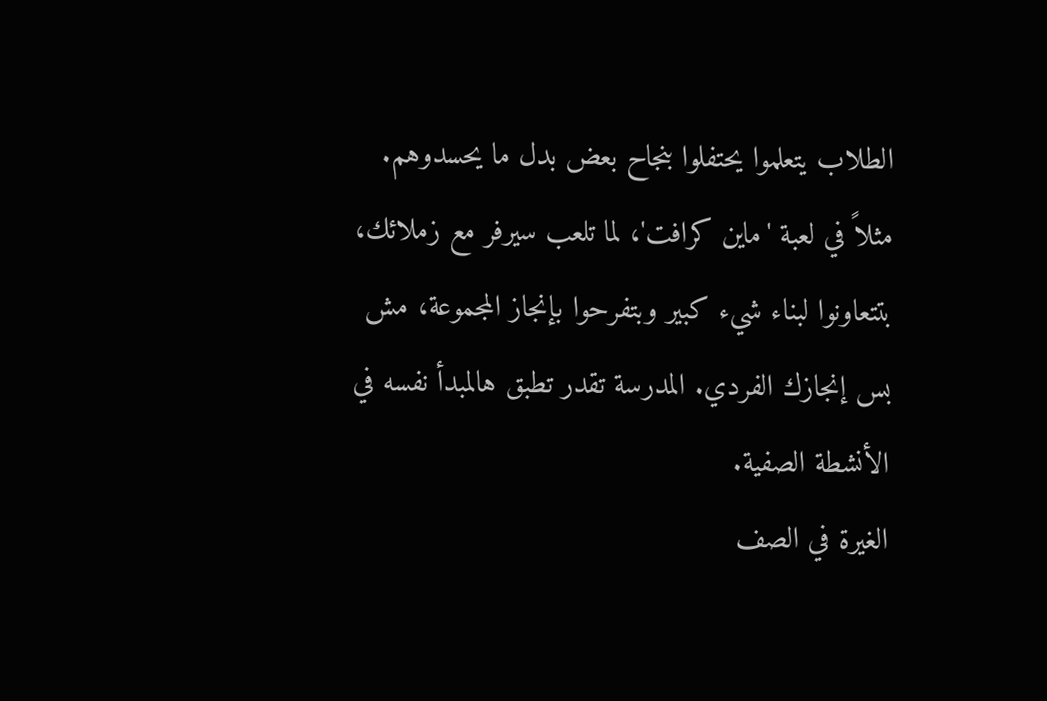الطلاب يتعلموا يحتفلوا بنجاح بعض بدل ما يحسدوهم. مثلاً في لعبة 'ماين كرافت'، لما تلعب سيرفر مع زملائك، بتتعاونوا لبناء شيء كبير وبتفرحوا بإنجاز المجموعة، مش بس إنجازك الفردي. المدرسة تقدر تطبق هالمبدأ نفسه في الأنشطة الصفية.
الغيرة في الصف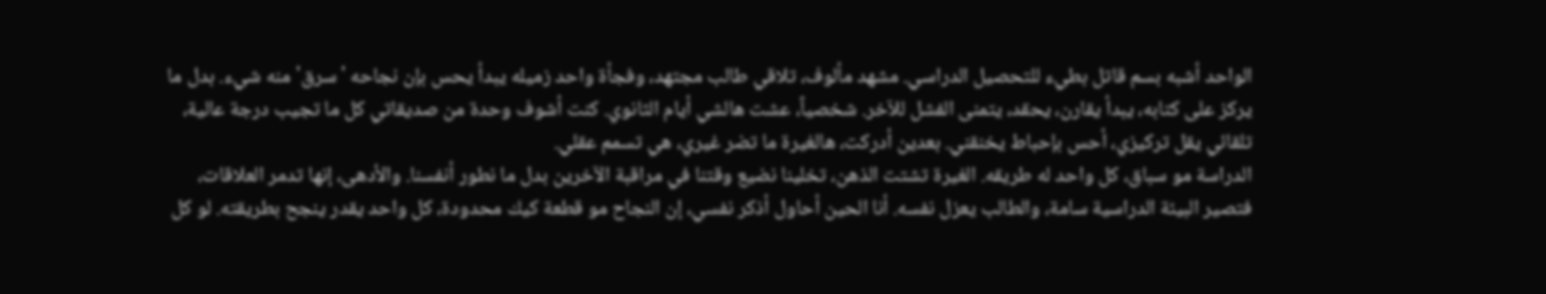الواحد أشبه بسم قاتل بطيء للتحصيل الدراسي. مشهد مألوف، تلاقي طالب مجتهد، وفجأة واحد زميله يبدأ يحس بإن نجاحه 'سرق' منه شيء. بدل ما يركز على كتابه، يبدأ يقارن، يحقد، يتمنى الفشل للآخر. شخصياً، عشت هالشي أيام الثانوي. كنت أشوف وحدة من صديقاتي كل ما تجيب درجة عالية، تلقائي يقل تركيزي، أحس بإحباط يخنقني. بعدين أدركت، هالغيرة ما تضر غيري، هي تسمم عقلي.
الدراسة مو سباق، كل واحد له طريقه. الغيرة تشتت الذهن، تخلينا نضيع وقتنا في مراقبة الآخرين بدل ما نطور أنفسنا. والأدهى، إنها تدمر العلاقات، فتصير البيئة الدراسية سامة، والطالب يعزل نفسه. أنا الحين أحاول أذكر نفسي، إن النجاح مو قطعة كيك محدودة، كل واحد يقدر ينجح بطريقته. لو كل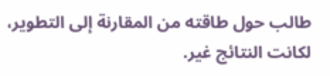طالب حول طاقته من المقارنة إلى التطوير، لكانت النتائج غير.